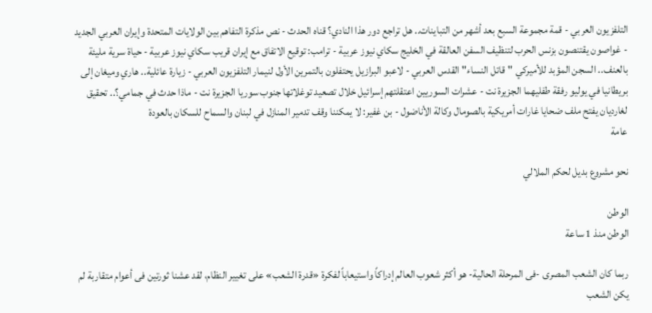التلفزيون العربي - قمة مجموعة السبع بعد أشهر من التباينات.. هل تراجع دور هذا النادي؟ قناه الحدث - نص مذكرة التفاهم بين الولايات المتحدة وإيران العربي الجديد - غواصون يقتنصون بزنس الحرب لتنظيف السفن العالقة في الخليج سكاي نيوز عربية - ترامب: توقيع الاتفاق مع إيران قريب سكاي نيوز عربية - حياة سرية مليئة بالعنف.. السجن المؤبد للأميركي "قاتل النساء" القدس العربي - لاعبو البرازيل يحتفلون بالتمرين الأول لنيمار التلفزيون العربي - زيارة عائلية.. هاري وميغان إلى بريطانيا في يوليو رفقة طفليهما الجزيرة نت - عشرات السوريين اعتقلتهم إسرائيل خلال تصعيد توغلاتها جنوب سوريا الجزيرة نت - ماذا حدث في جمامي؟.. تحقيق لغارديان يفتح ملف ضحايا غارات أمريكية بالصومال وكالة الأناضول - بن غفير: لا يمكننا وقف تدمير المنازل في لبنان والسماح للسكان بالعودة
عامة

نحو مشروع بديل لحكم الملالي

الوطن
الوطن منذ 1 ساعة

ربما كان الشعب المصرى -فى المرحلة الحالية- هو أكثر شعوب العالم إدراكاً واستيعاباً لفكرة «قدرة الشعب» على تغيير النظام، لقد عشنا ثورتين فى أعوام متقاربة لم يكن الشعب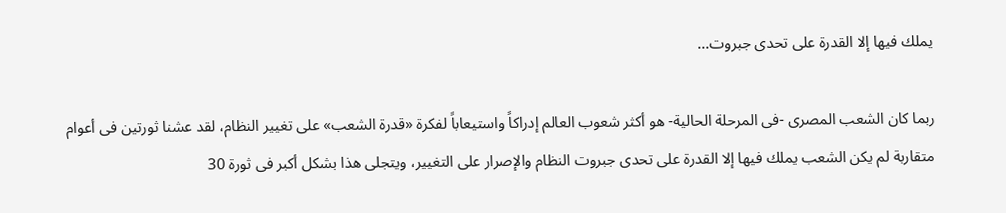يملك فيها إلا القدرة على تحدى جبروت...

ربما كان الشعب المصرى -فى المرحلة الحالية- هو أكثر شعوب العالم إدراكاً واستيعاباً لفكرة «قدرة الشعب» على تغيير النظام، لقد عشنا ثورتين فى أعوام متقاربة لم يكن الشعب يملك فيها إلا القدرة على تحدى جبروت النظام والإصرار على التغيير، ويتجلى هذا بشكل أكبر فى ثورة 30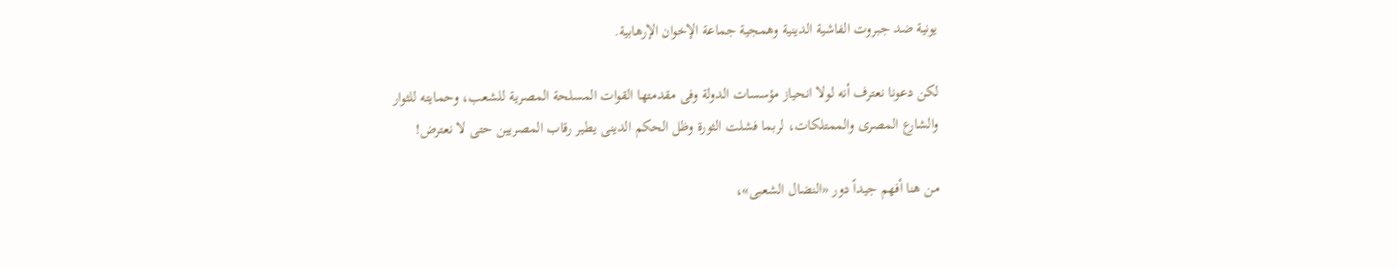يونية ضد جبروت الفاشية الدينية وهمجية جماعة الإخوان الإرهابية.

لكن دعونا نعترف أنه لولا انحياز مؤسسات الدولة وفى مقدمتها القوات المسلحة المصرية للشعب، وحمايته للثوار والشارع المصرى والممتلكات، لربما فشلت الثورة وظل الحكم الدينى يطير رقاب المصريين حتى لا نعترض!

من هنا أفهم جيداً دور «النضال الشعبى»،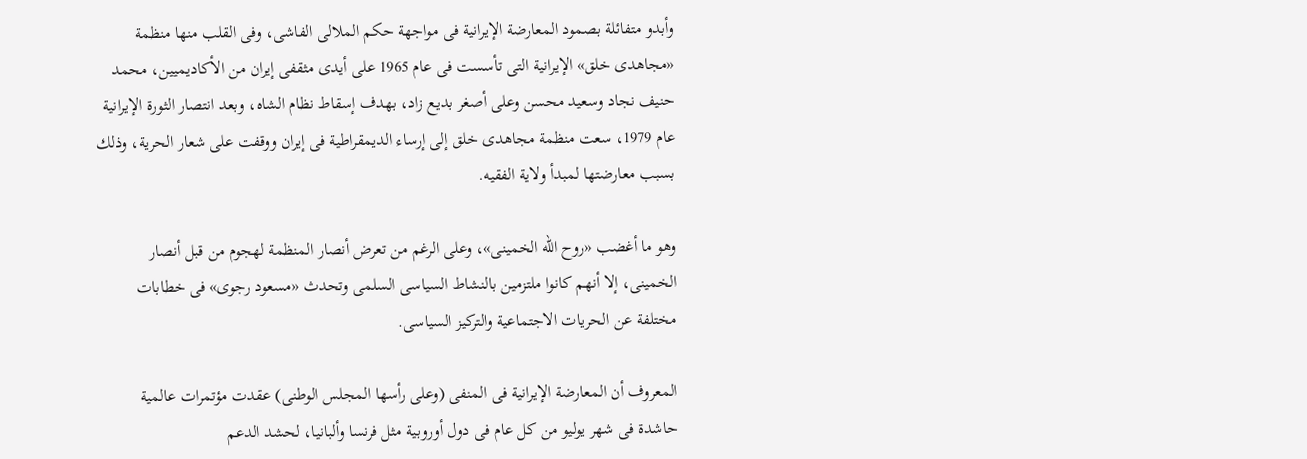وأبدو متفائلة بصمود المعارضة الإيرانية فى مواجهة حكم الملالى الفاشى، وفى القلب منها منظمة «مجاهدى خلق» الإيرانية التى تأسست فى عام 1965 على أيدى مثقفى إيران من الأكاديميين، محمد حنيف نجاد وسعيد محسن وعلى أصغر بدیع زاد، بهدف إسقاط نظام الشاه، وبعد انتصار الثورة الإيرانية عام 1979، سعت منظمة مجاهدى خلق إلى إرساء الديمقراطية فى إيران ووقفت على شعار الحرية، وذلك بسبب معارضتها لمبدأ ولایة الفقيه.

وهو ما أغضب «روح الله الخمينى»، وعلى الرغم من تعرض أنصار المنظمة لهجوم من قبل أنصار الخمينى، إلا أنهم كانوا ملتزمين بالنشاط السياسى السلمى وتحدث «مسعود رجوى» فى خطابات مختلفة عن الحريات الاجتماعية والتركيز السياسى.

المعروف أن المعارضة الإيرانية فى المنفى (وعلى رأسها المجلس الوطنى) عقدت مؤتمرات عالمية حاشدة فى شهر يوليو من كل عام فى دول أوروبية مثل فرنسا وألبانيا، لحشد الدعم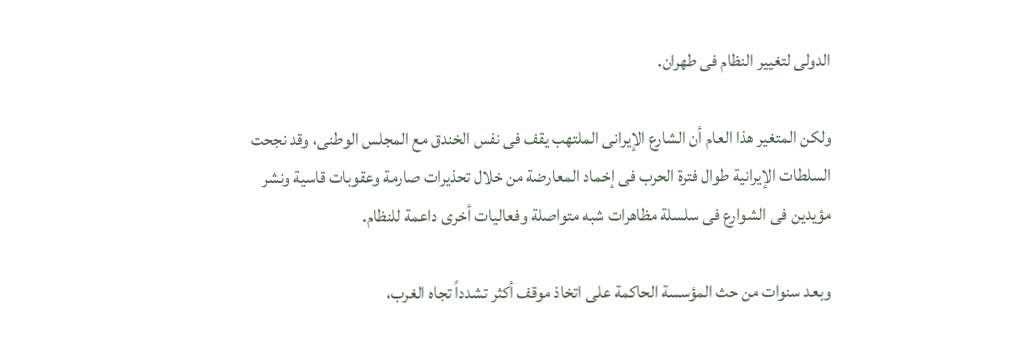الدولى لتغيير النظام فى طهران.

ولكن المتغير هذا العام أن الشارع الإيرانى الملتهب يقف فى نفس الخندق مع المجلس الوطنى، وقد نجحت السلطات الإيرانية طوال فترة الحرب فى إخماد المعارضة من خلال تحذيرات صارمة وعقوبات قاسية ونشر مؤيدين فى الشوارع فى سلسلة مظاهرات شبه متواصلة وفعاليات أخرى داعمة للنظام.

وبعد سنوات من حث المؤسسة الحاكمة على اتخاذ موقف أكثر تشدداً تجاه الغرب،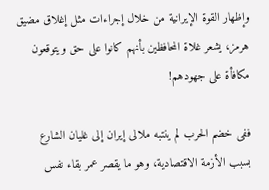وإظهار القوة الإيرانية من خلال إجراءات مثل إغلاق مضيق هرمز، يشعر غلاة المحافظين بأنهم كانوا على حق ويتوقعون مكافأة على جهودهم!

ففى خضم الحرب لم ينتبه ملالى إيران إلى غليان الشارع بسبب الأزمة الاقتصادية، وهو ما يقصر عمر بقاء نفس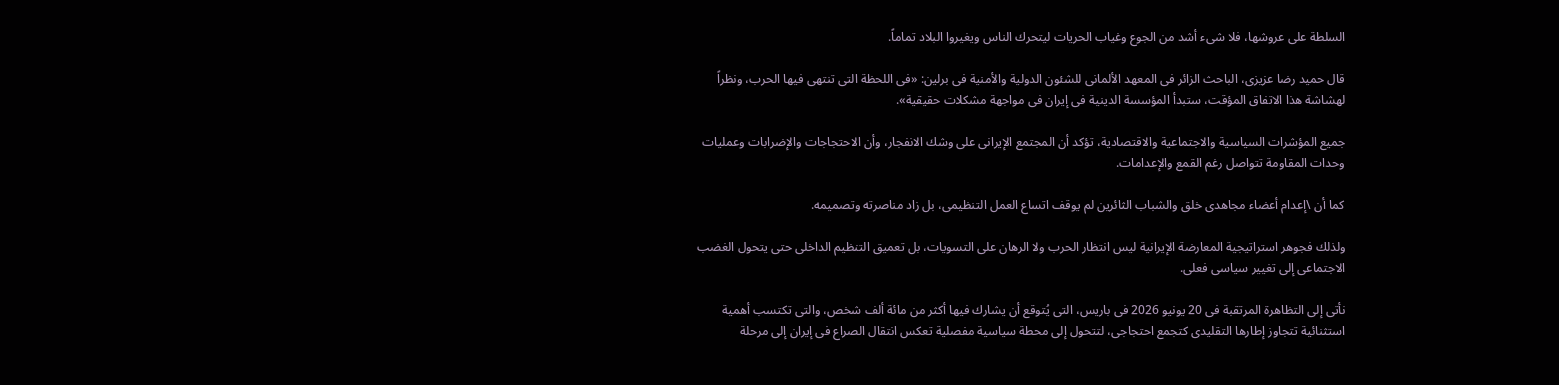السلطة على عروشها، فلا شىء أشد من الجوع وغياب الحريات ليتحرك الناس ويغيروا البلاد تماماً.

قال حميد رضا عزيزى، الباحث الزائر فى المعهد الألمانى للشئون الدولية والأمنية فى برلين: «فى اللحظة التى تنتهى فيها الحرب، ونظراً لهشاشة هذا الاتفاق المؤقت، ستبدأ المؤسسة الدينية فى إيران فى مواجهة مشكلات حقيقية».

جمیع المؤشرات السیاسیة والاجتماعیة والاقتصادیة، تؤكد أن المجتمع الإيرانى على وشك الانفجار، وأن الاحتجاجات والإضرابات وعمليات وحدات المقاومة تتواصل رغم القمع والإعدامات.

كما أن \إعدام أعضاء مجاهدى خلق والشباب الثائرين لم يوقف اتساع العمل التنظيمى، بل زاد مناصرته وتصميمه.

ولذلك فجوهر استراتيجية المعارضة الإيرانية ليس انتظار الحرب ولا الرهان على التسويات، بل تعميق التنظيم الداخلى حتى يتحول الغضب الاجتماعى إلى تغيير سياسى فعلى.

نأتى إلى التظاهرة المرتقبة فى 20 يونيو 2026 فى باريس، التى يُتوقع أن يشارك فيها أكثر من مائة ألف شخص، والتى تكتسب أهمية استثنائية تتجاوز إطارها التقليدى كتجمع احتجاجى، لتتحول إلى محطة سياسية مفصلية تعكس انتقال الصراع فى إيران إلى مرحلة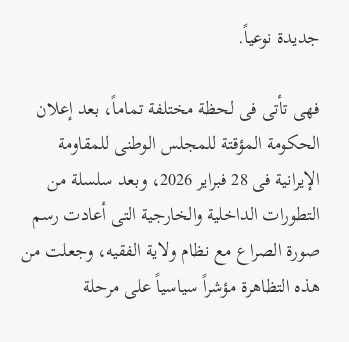جديدة نوعياً.

فهى تأتى فى لحظة مختلفة تماماً، بعد إعلان الحكومة المؤقتة للمجلس الوطنى للمقاومة الإيرانية فى 28 فبراير 2026، وبعد سلسلة من التطورات الداخلية والخارجية التى أعادت رسم صورة الصراع مع نظام ولاية الفقيه، وجعلت من هذه التظاهرة مؤشراً سياسياً على مرحلة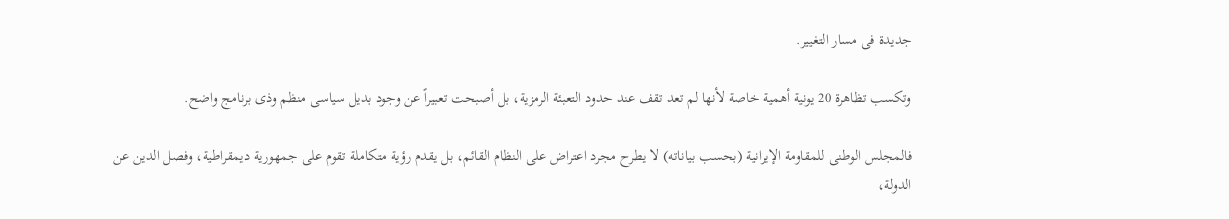جديدة فى مسار التغيير.

وتكسب تظاهرة 20 يونية أهمية خاصة لأنها لم تعد تقف عند حدود التعبئة الرمزية، بل أصبحت تعبيراً عن وجود بديل سياسى منظم وذى برنامج واضح.

فالمجلس الوطنى للمقاومة الإيرانية (بحسب بياناته) لا يطرح مجرد اعتراض على النظام القائم، بل يقدم رؤية متكاملة تقوم على جمهورية ديمقراطية، وفصل الدين عن الدولة،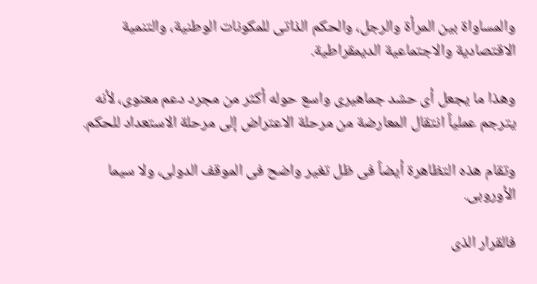والمساواة بين المرأة والرجل، والحكم الذاتى للمكونات الوطنية، والتنمية الاقتصادية والاجتماعية الديمقراطية.

وهذا ما يجعل أى حشد جماهيرى واسع حوله أكثر من مجرد دعم معنوى، لأنه يترجم عملياً انتقال المعارضة من مرحلة الاعتراض إلى مرحلة الاستعداد للحكم.

وتقام هذه التظاهرة أيضاً فى ظل تغير واضح فى الموقف الدولى، ولا سيما الأوروبى.

فالقرار الذى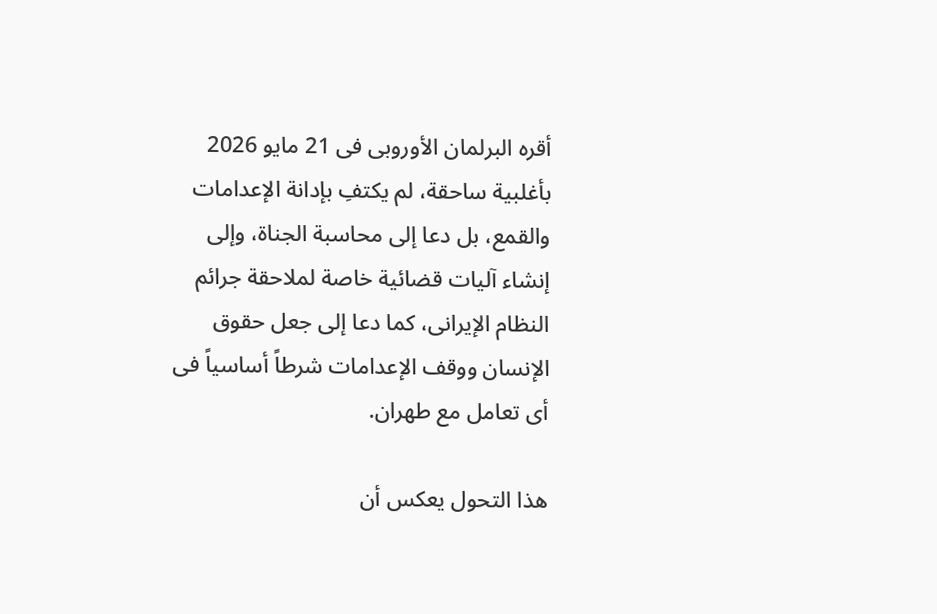أقره البرلمان الأوروبى فى 21 مايو 2026 بأغلبية ساحقة، لم يكتفِ بإدانة الإعدامات والقمع، بل دعا إلى محاسبة الجناة، وإلى إنشاء آليات قضائية خاصة لملاحقة جرائم النظام الإيرانى، كما دعا إلى جعل حقوق الإنسان ووقف الإعدامات شرطاً أساسياً فى أى تعامل مع طهران.

هذا التحول يعكس أن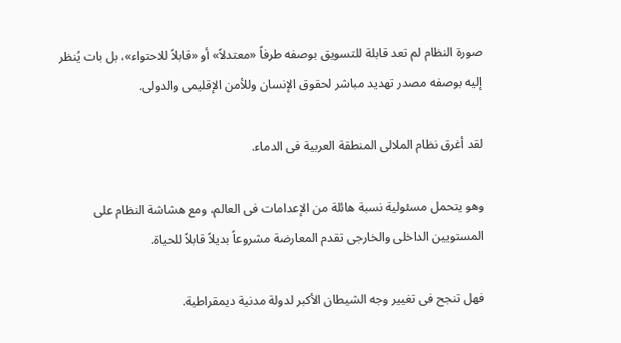صورة النظام لم تعد قابلة للتسويق بوصفه طرفاً «معتدلاً» أو «قابلاً للاحتواء»، بل بات يُنظر إليه بوصفه مصدر تهديد مباشر لحقوق الإنسان وللأمن الإقليمى والدولى.

لقد أغرق نظام الملالى المنطقة العربية فى الدماء.

وهو يتحمل مسئولية نسبة هائلة من الإعدامات فى العالم، ومع هشاشة النظام على المستويين الداخلى والخارجى تقدم المعارضة مشروعاً بديلاً قابلاً للحياة.

فهل تنجح فى تغيير وجه الشيطان الأكبر لدولة مدنية ديمقراطية.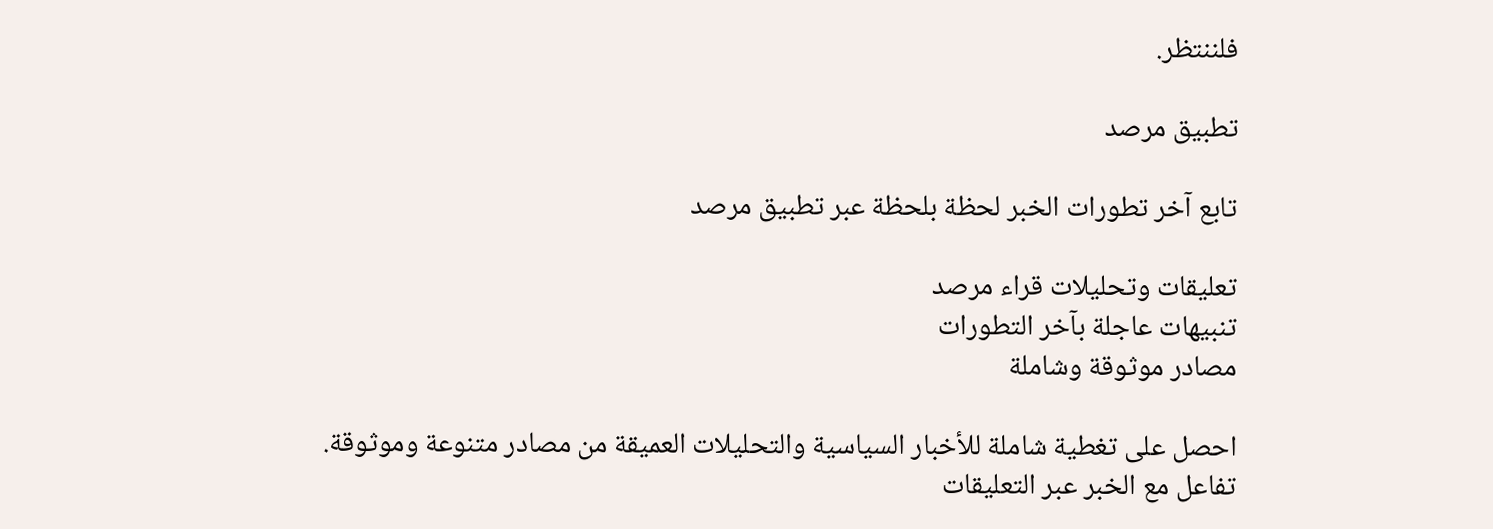فلننتظر.

تطبيق مرصد

تابع آخر تطورات الخبر لحظة بلحظة عبر تطبيق مرصد

تعليقات وتحليلات قراء مرصد
تنبيهات عاجلة بآخر التطورات
مصادر موثوقة وشاملة

احصل على تغطية شاملة للأخبار السياسية والتحليلات العميقة من مصادر متنوعة وموثوقة. تفاعل مع الخبر عبر التعليقات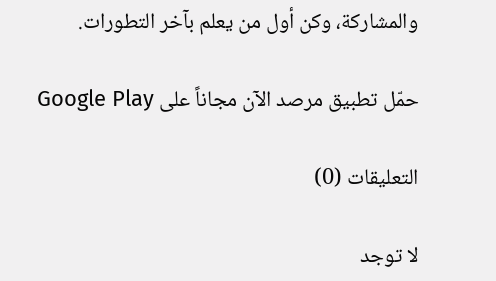والمشاركة، وكن أول من يعلم بآخر التطورات.

حمّل تطبيق مرصد الآن مجاناً على Google Play

التعليقات (0)

لا توجد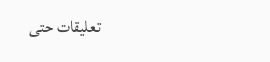تعليقات حتى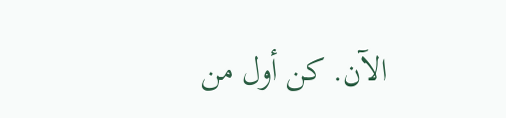الآن. كن أول من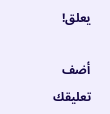يعلق!

أضف تعليقك